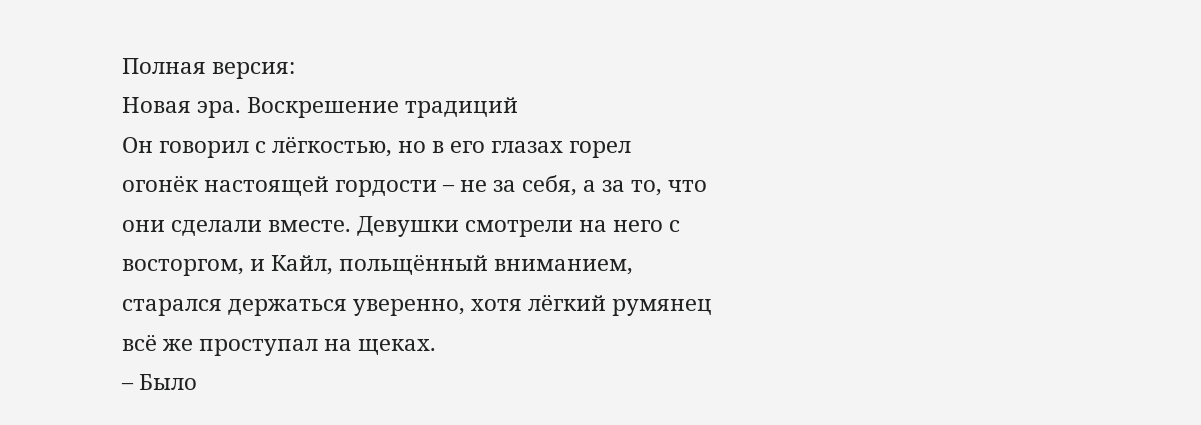Полная версия:
Новая эра. Воскрешение традиций
Он говорил с лёгкостью, но в его глазах горел огонёк настоящей гордости – не за себя, а за то, что они сделали вместе. Девушки смотрели на него с восторгом, и Кайл, польщённый вниманием, старался держаться уверенно, хотя лёгкий румянец всё же проступал на щеках.
– Было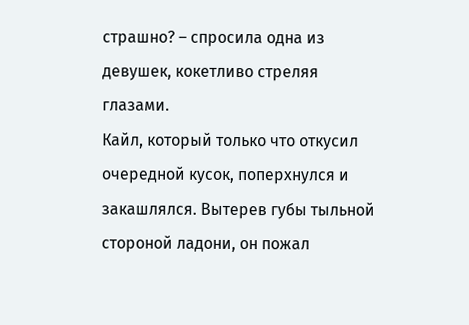страшно? – спросила одна из девушек, кокетливо стреляя глазами.
Кайл, который только что откусил очередной кусок, поперхнулся и закашлялся. Вытерев губы тыльной стороной ладони, он пожал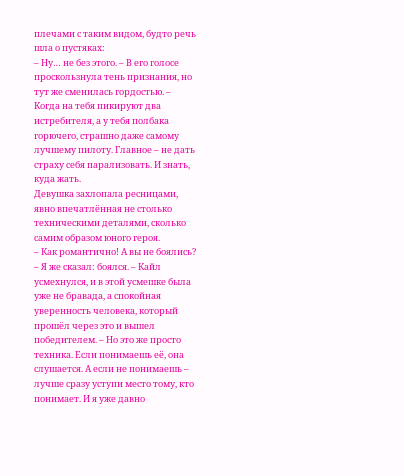плечами с таким видом, будто речь шла о пустяках:
– Ну… не без этого. – В его голосе проскользнула тень признания, но тут же сменилась гордостью. – Когда на тебя пикируют два истребителя, а у тебя полбака горючего, страшно даже самому лучшему пилоту. Главное – не дать страху себя парализовать. И знать, куда жать.
Девушка захлопала ресницами, явно впечатлённая не столько техническими деталями, сколько самим образом юного героя.
– Как романтично! А вы не боялись?
– Я же сказал: боялся. – Кайл усмехнулся, и в этой усмешке была уже не бравада, а спокойная уверенность человека, который прошёл через это и вышел победителем. – Но это же просто техника. Если понимаешь её, она слушается. А если не понимаешь – лучше сразу уступи место тому, кто понимает. И я уже давно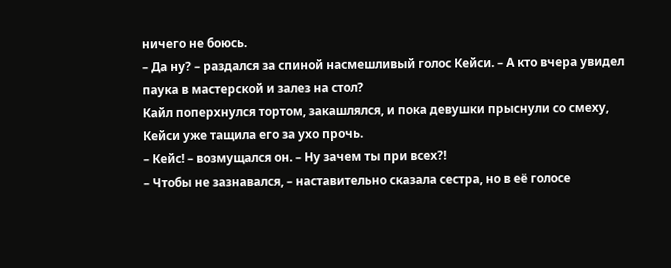ничего не боюсь.
– Да ну? – раздался за спиной насмешливый голос Кейси. – А кто вчера увидел паука в мастерской и залез на стол?
Кайл поперхнулся тортом, закашлялся, и пока девушки прыснули со смеху, Кейси уже тащила его за ухо прочь.
– Кейс! – возмущался он. – Ну зачем ты при всех?!
– Чтобы не зазнавался, – наставительно сказала сестра, но в её голосе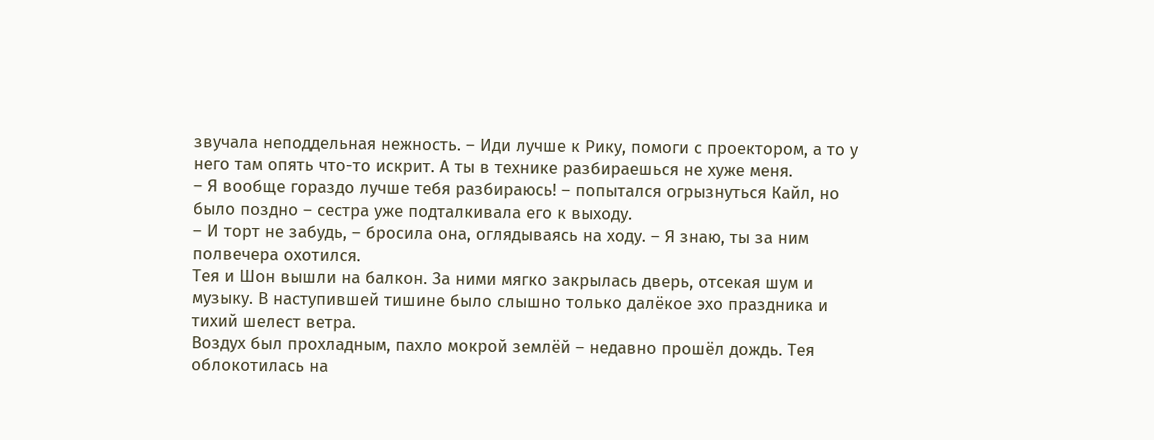звучала неподдельная нежность. – Иди лучше к Рику, помоги с проектором, а то у него там опять что-то искрит. А ты в технике разбираешься не хуже меня.
– Я вообще гораздо лучше тебя разбираюсь! – попытался огрызнуться Кайл, но было поздно – сестра уже подталкивала его к выходу.
– И торт не забудь, – бросила она, оглядываясь на ходу. – Я знаю, ты за ним полвечера охотился.
Тея и Шон вышли на балкон. За ними мягко закрылась дверь, отсекая шум и музыку. В наступившей тишине было слышно только далёкое эхо праздника и тихий шелест ветра.
Воздух был прохладным, пахло мокрой землёй – недавно прошёл дождь. Тея облокотилась на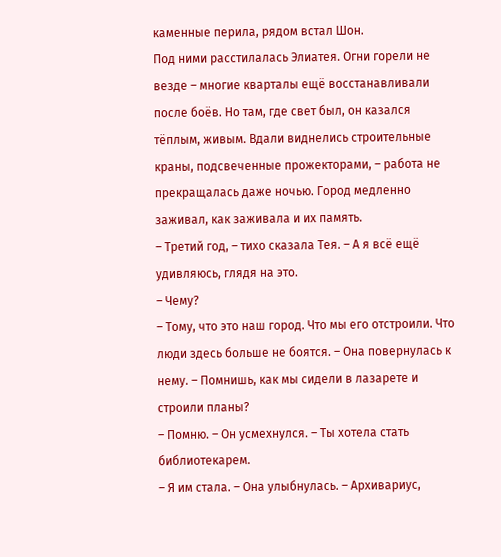каменные перила, рядом встал Шон.
Под ними расстилалась Элиатея. Огни горели не везде – многие кварталы ещё восстанавливали после боёв. Но там, где свет был, он казался тёплым, живым. Вдали виднелись строительные краны, подсвеченные прожекторами, – работа не прекращалась даже ночью. Город медленно заживал, как заживала и их память.
– Третий год, – тихо сказала Тея. – А я всё ещё удивляюсь, глядя на это.
– Чему?
– Тому, что это наш город. Что мы его отстроили. Что люди здесь больше не боятся. – Она повернулась к нему. – Помнишь, как мы сидели в лазарете и строили планы?
– Помню. – Он усмехнулся. – Ты хотела стать библиотекарем.
– Я им стала. – Она улыбнулась. – Архивариус,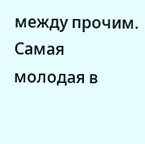между прочим. Самая молодая в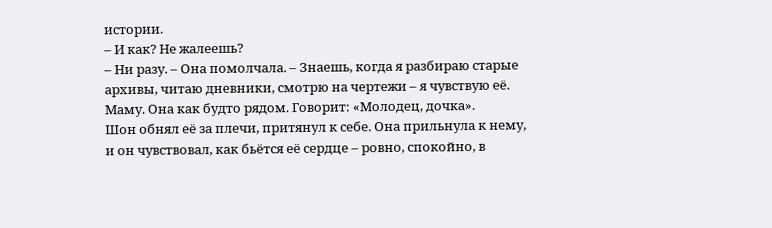истории.
– И как? Не жалеешь?
– Ни разу. – Она помолчала. – Знаешь, когда я разбираю старые архивы, читаю дневники, смотрю на чертежи – я чувствую её. Маму. Она как будто рядом. Говорит: «Молодец, дочка».
Шон обнял её за плечи, притянул к себе. Она прильнула к нему, и он чувствовал, как бьётся её сердце – ровно, спокойно, в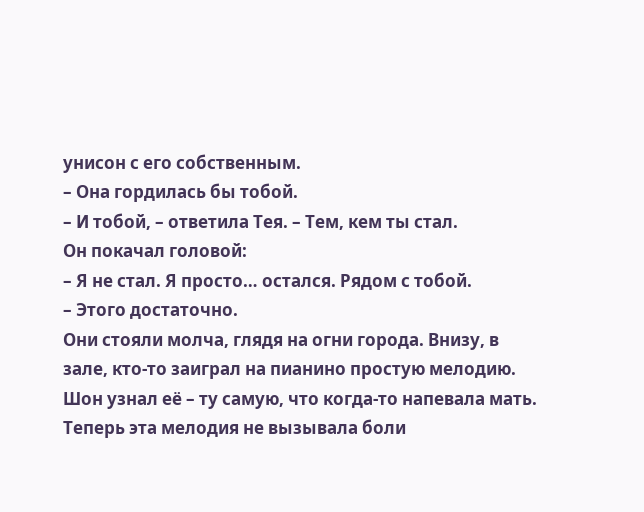унисон с его собственным.
– Она гордилась бы тобой.
– И тобой, – ответила Тея. – Тем, кем ты стал.
Он покачал головой:
– Я не стал. Я просто… остался. Рядом с тобой.
– Этого достаточно.
Они стояли молча, глядя на огни города. Внизу, в зале, кто-то заиграл на пианино простую мелодию. Шон узнал её – ту самую, что когда-то напевала мать. Теперь эта мелодия не вызывала боли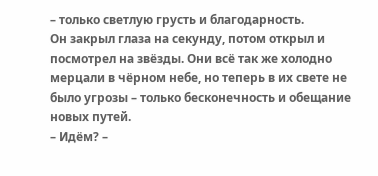– только светлую грусть и благодарность.
Он закрыл глаза на секунду, потом открыл и посмотрел на звёзды. Они всё так же холодно мерцали в чёрном небе, но теперь в их свете не было угрозы – только бесконечность и обещание новых путей.
– Идём? –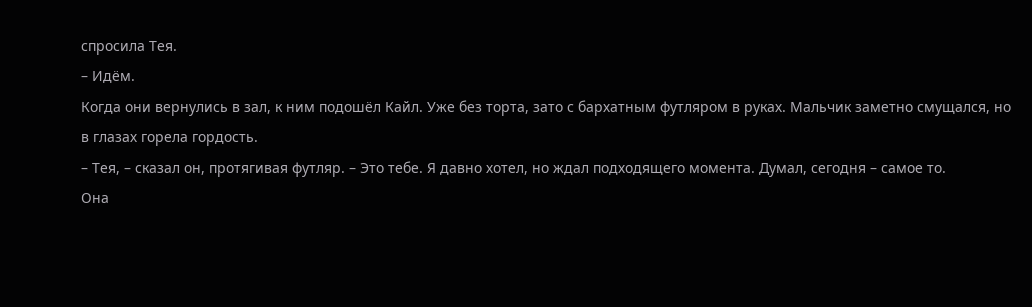спросила Тея.
– Идём.
Когда они вернулись в зал, к ним подошёл Кайл. Уже без торта, зато с бархатным футляром в руках. Мальчик заметно смущался, но в глазах горела гордость.
– Тея, – сказал он, протягивая футляр. – Это тебе. Я давно хотел, но ждал подходящего момента. Думал, сегодня – самое то.
Она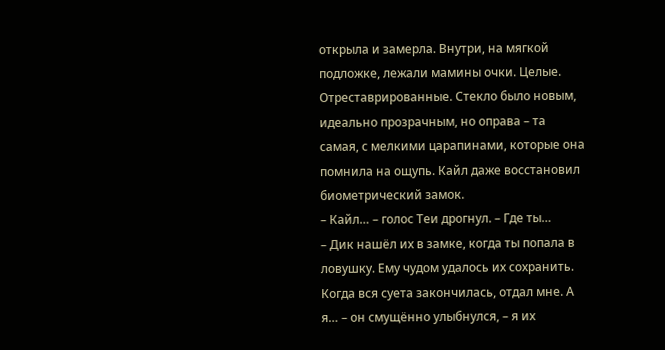открыла и замерла. Внутри, на мягкой подложке, лежали мамины очки. Целые. Отреставрированные. Стекло было новым, идеально прозрачным, но оправа – та самая, с мелкими царапинами, которые она помнила на ощупь. Кайл даже восстановил биометрический замок.
– Кайл… – голос Теи дрогнул. – Где ты…
– Дик нашёл их в замке, когда ты попала в ловушку. Ему чудом удалось их сохранить. Когда вся суета закончилась, отдал мне. А я… – он смущённо улыбнулся, – я их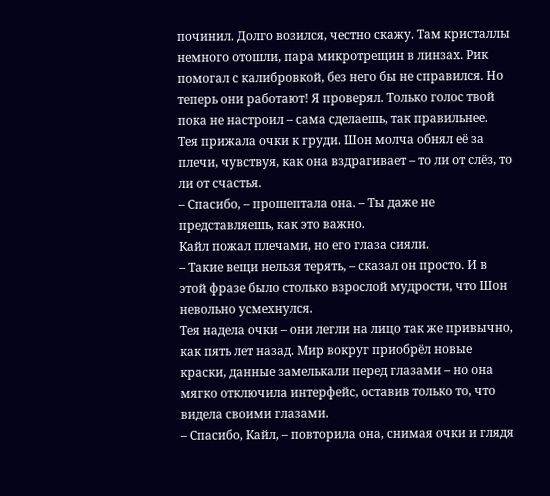починил. Долго возился, честно скажу. Там кристаллы немного отошли, пара микротрещин в линзах. Рик помогал с калибровкой, без него бы не справился. Но теперь они работают! Я проверял. Только голос твой пока не настроил – сама сделаешь, так правильнее.
Тея прижала очки к груди. Шон молча обнял её за плечи, чувствуя, как она вздрагивает – то ли от слёз, то ли от счастья.
– Спасибо, – прошептала она. – Ты даже не представляешь, как это важно.
Кайл пожал плечами, но его глаза сияли.
– Такие вещи нельзя терять, – сказал он просто. И в этой фразе было столько взрослой мудрости, что Шон невольно усмехнулся.
Тея надела очки – они легли на лицо так же привычно, как пять лет назад. Мир вокруг приобрёл новые краски, данные замелькали перед глазами – но она мягко отключила интерфейс, оставив только то, что видела своими глазами.
– Спасибо, Кайл, – повторила она, снимая очки и глядя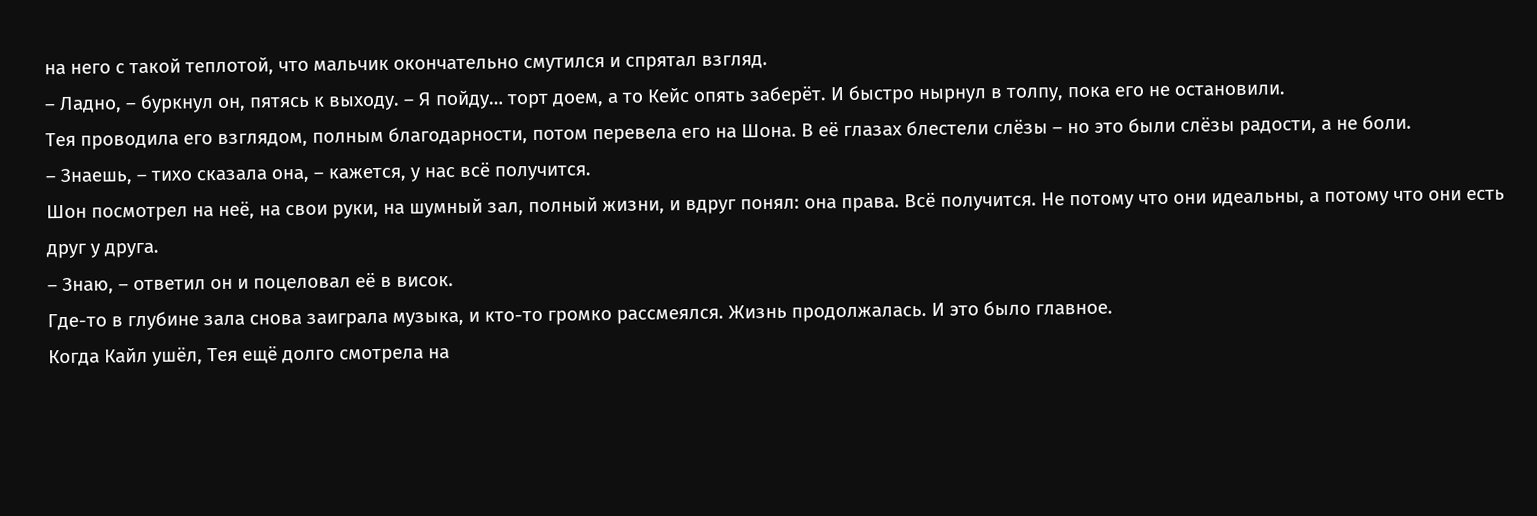на него с такой теплотой, что мальчик окончательно смутился и спрятал взгляд.
– Ладно, – буркнул он, пятясь к выходу. – Я пойду… торт доем, а то Кейс опять заберёт. И быстро нырнул в толпу, пока его не остановили.
Тея проводила его взглядом, полным благодарности, потом перевела его на Шона. В её глазах блестели слёзы – но это были слёзы радости, а не боли.
– Знаешь, – тихо сказала она, – кажется, у нас всё получится.
Шон посмотрел на неё, на свои руки, на шумный зал, полный жизни, и вдруг понял: она права. Всё получится. Не потому что они идеальны, а потому что они есть друг у друга.
– Знаю, – ответил он и поцеловал её в висок.
Где-то в глубине зала снова заиграла музыка, и кто-то громко рассмеялся. Жизнь продолжалась. И это было главное.
Когда Кайл ушёл, Тея ещё долго смотрела на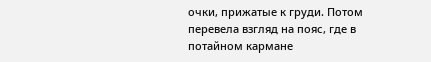очки, прижатые к груди. Потом перевела взгляд на пояс, где в потайном кармане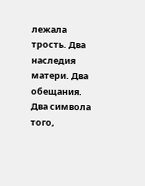лежала трость. Два наследия матери. Два обещания. Два символа того,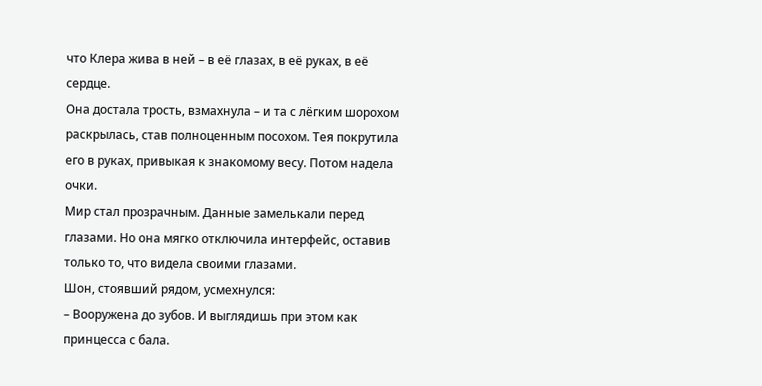что Клера жива в ней – в её глазах, в её руках, в её сердце.
Она достала трость, взмахнула – и та с лёгким шорохом раскрылась, став полноценным посохом. Тея покрутила его в руках, привыкая к знакомому весу. Потом надела очки.
Мир стал прозрачным. Данные замелькали перед глазами. Но она мягко отключила интерфейс, оставив только то, что видела своими глазами.
Шон, стоявший рядом, усмехнулся:
– Вооружена до зубов. И выглядишь при этом как принцесса с бала.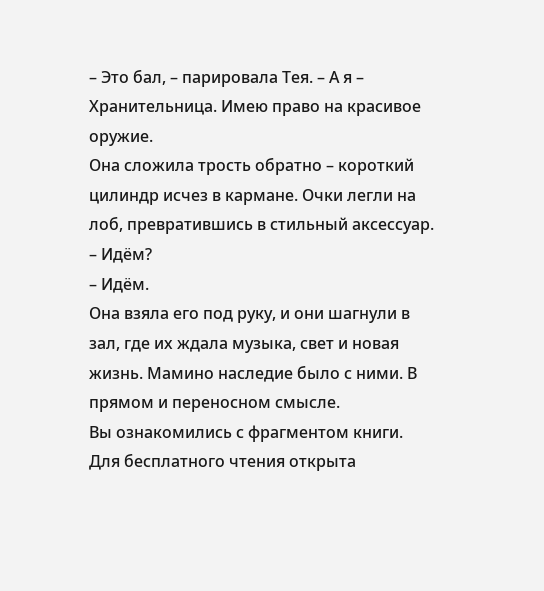– Это бал, – парировала Тея. – А я – Хранительница. Имею право на красивое оружие.
Она сложила трость обратно – короткий цилиндр исчез в кармане. Очки легли на лоб, превратившись в стильный аксессуар.
– Идём?
– Идём.
Она взяла его под руку, и они шагнули в зал, где их ждала музыка, свет и новая жизнь. Мамино наследие было с ними. В прямом и переносном смысле.
Вы ознакомились с фрагментом книги.
Для бесплатного чтения открыта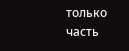только часть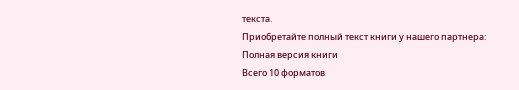текста.
Приобретайте полный текст книги у нашего партнера:
Полная версия книги
Всего 10 форматов